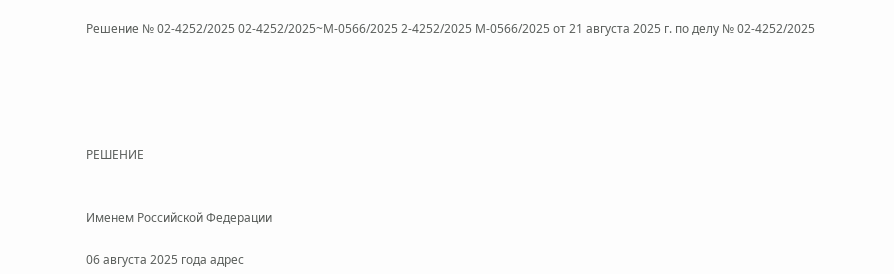Решение № 02-4252/2025 02-4252/2025~М-0566/2025 2-4252/2025 М-0566/2025 от 21 августа 2025 г. по делу № 02-4252/2025





РЕШЕНИЕ


Именем Российской Федерации

06 августа 2025 года адрес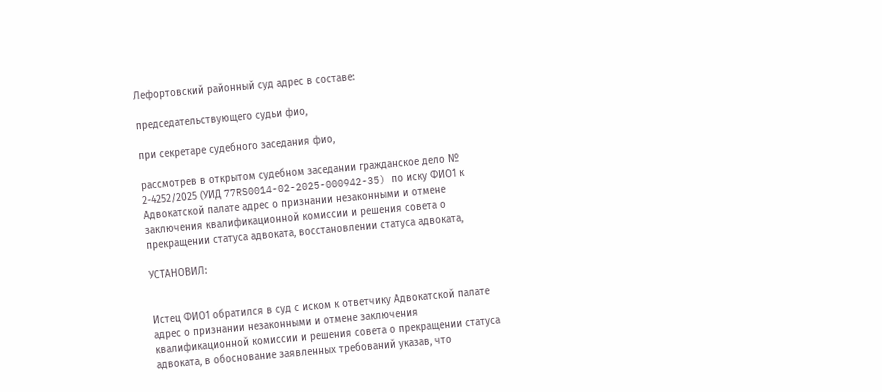Лефортовский районный суд адрес в составе:

председательствующего судьи фио,

при секретаре судебного заседания фио,

рассмотрев в открытом судебном заседании гражданское дело № 2-4252/2025 (УИД 77RS0014-02-2025-000942-35) по иску ФИО1 к Адвокатской палате адрес о признании незаконными и отмене заключения квалификационной комиссии и решения совета о прекращении статуса адвоката, восстановлении статуса адвоката,

УСТАНОВИЛ:


Истец ФИО1 обратился в суд с иском к ответчику Адвокатской палате адрес о признании незаконными и отмене заключения квалификационной комиссии и решения совета о прекращении статуса адвоката, в обоснование заявленных требований указав, что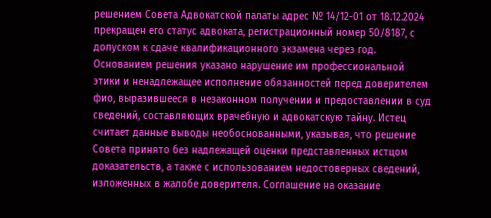решением Совета Адвокатской палаты адрес № 14/12-01 от 18.12.2024 прекращен его статус адвоката, регистрационный номер 50/8187, с допуском к сдаче квалификационного экзамена через год. Основанием решения указано нарушение им профессиональной этики и ненадлежащее исполнение обязанностей перед доверителем фио, выразившееся в незаконном получении и предоставлении в суд сведений, составляющих врачебную и адвокатскую тайну. Истец считает данные выводы необоснованными, указывая, что решение Совета принято без надлежащей оценки представленных истцом доказательств, а также с использованием недостоверных сведений, изложенных в жалобе доверителя. Соглашение на оказание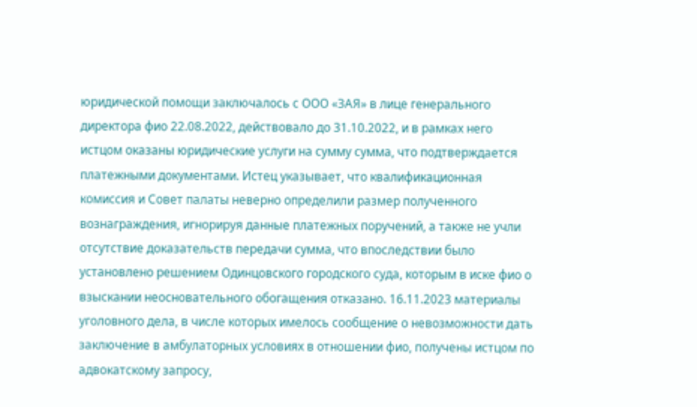юридической помощи заключалось с ООО «ЗАЯ» в лице генерального директора фио 22.08.2022, действовало до 31.10.2022, и в рамках него истцом оказаны юридические услуги на сумму сумма, что подтверждается платежными документами. Истец указывает, что квалификационная комиссия и Совет палаты неверно определили размер полученного вознаграждения, игнорируя данные платежных поручений, а также не учли отсутствие доказательств передачи сумма, что впоследствии было установлено решением Одинцовского городского суда, которым в иске фио о взыскании неосновательного обогащения отказано. 16.11.2023 материалы уголовного дела, в числе которых имелось сообщение о невозможности дать заключение в амбулаторных условиях в отношении фио, получены истцом по адвокатскому запросу,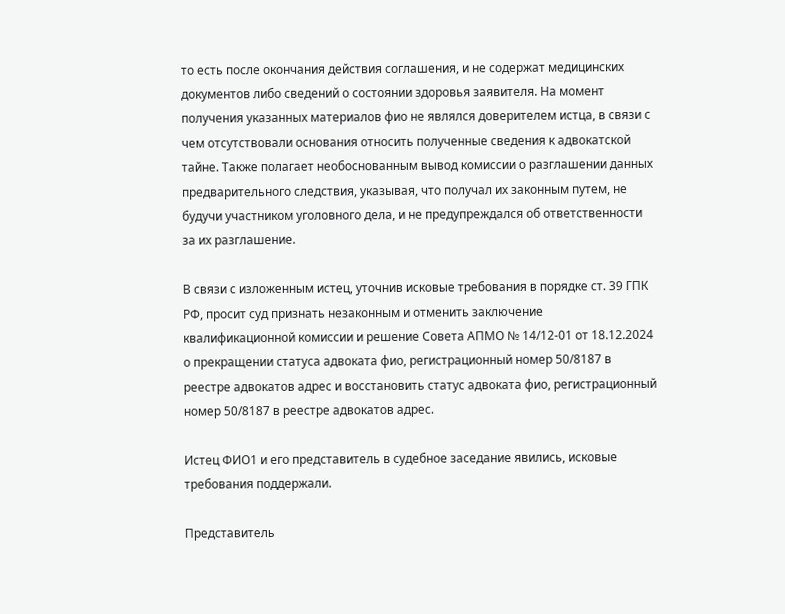то есть после окончания действия соглашения, и не содержат медицинских документов либо сведений о состоянии здоровья заявителя. На момент получения указанных материалов фио не являлся доверителем истца, в связи с чем отсутствовали основания относить полученные сведения к адвокатской тайне. Также полагает необоснованным вывод комиссии о разглашении данных предварительного следствия, указывая, что получал их законным путем, не будучи участником уголовного дела, и не предупреждался об ответственности за их разглашение.

В связи с изложенным истец, уточнив исковые требования в порядке ст. 39 ГПК РФ, просит суд признать незаконным и отменить заключение квалификационной комиссии и решение Совета АПМО № 14/12-01 от 18.12.2024 о прекращении статуса адвоката фио, регистрационный номер 50/8187 в реестре адвокатов адрес и восстановить статус адвоката фио, регистрационный номер 50/8187 в реестре адвокатов адрес.

Истец ФИО1 и его представитель в судебное заседание явились, исковые требования поддержали.

Представитель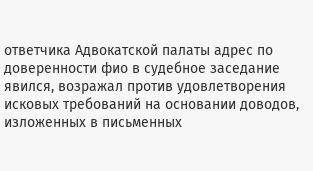ответчика Адвокатской палаты адрес по доверенности фио в судебное заседание явился, возражал против удовлетворения исковых требований на основании доводов, изложенных в письменных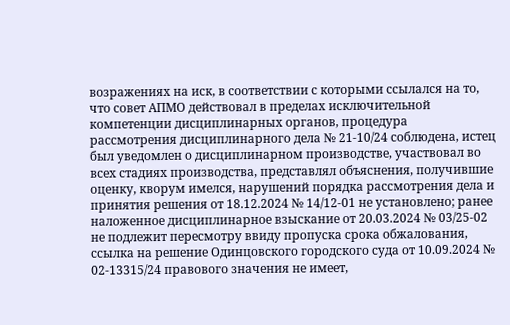возражениях на иск, в соответствии с которыми ссылался на то, что совет АПМО действовал в пределах исключительной компетенции дисциплинарных органов, процедура рассмотрения дисциплинарного дела № 21-10/24 соблюдена, истец был уведомлен о дисциплинарном производстве, участвовал во всех стадиях производства, представлял объяснения, получившие оценку, кворум имелся, нарушений порядка рассмотрения дела и принятия решения от 18.12.2024 № 14/12-01 не установлено; ранее наложенное дисциплинарное взыскание от 20.03.2024 № 03/25-02 не подлежит пересмотру ввиду пропуска срока обжалования, ссылка на решение Одинцовского городского суда от 10.09.2024 № 02-13315/24 правового значения не имеет,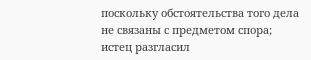поскольку обстоятельства того дела не связаны с предметом спора; истец разгласил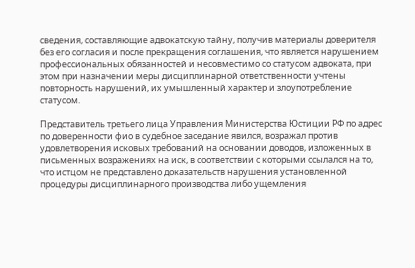сведения, составляющие адвокатскую тайну, получив материалы доверителя без его согласия и после прекращения соглашения, что является нарушением профессиональных обязанностей и несовместимо со статусом адвоката, при этом при назначении меры дисциплинарной ответственности учтены повторность нарушений, их умышленный характер и злоупотребление статусом.

Представитель третьего лица Управления Министерства Юстиции РФ по адрес по доверенности фио в судебное заседание явился, возражал против удовлетворения исковых требований на основании доводов, изложенных в письменных возражениях на иск, в соответствии с которыми ссылался на то, что истцом не представлено доказательств нарушения установленной процедуры дисциплинарного производства либо ущемления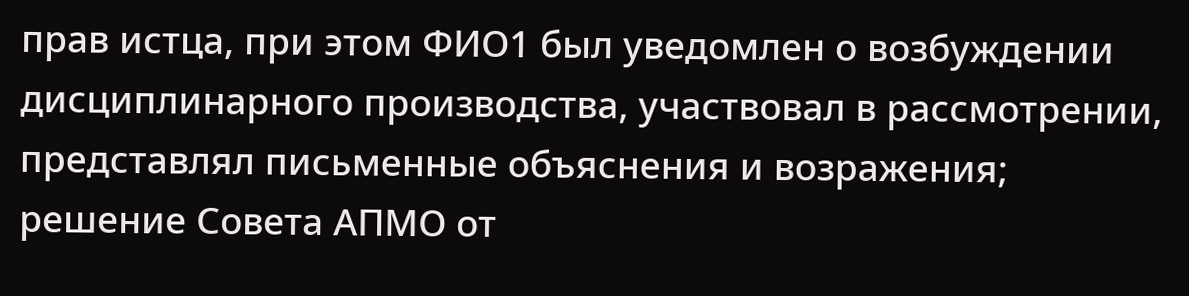прав истца, при этом ФИО1 был уведомлен о возбуждении дисциплинарного производства, участвовал в рассмотрении, представлял письменные объяснения и возражения; решение Совета АПМО от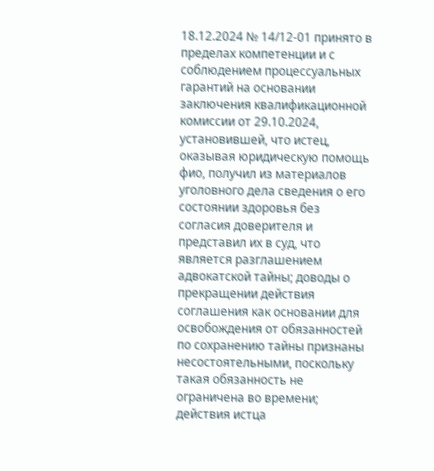18.12.2024 № 14/12-01 принято в пределах компетенции и с соблюдением процессуальных гарантий на основании заключения квалификационной комиссии от 29.10.2024, установившей, что истец, оказывая юридическую помощь фио, получил из материалов уголовного дела сведения о его состоянии здоровья без согласия доверителя и представил их в суд, что является разглашением адвокатской тайны; доводы о прекращении действия соглашения как основании для освобождения от обязанностей по сохранению тайны признаны несостоятельными, поскольку такая обязанность не ограничена во времени; действия истца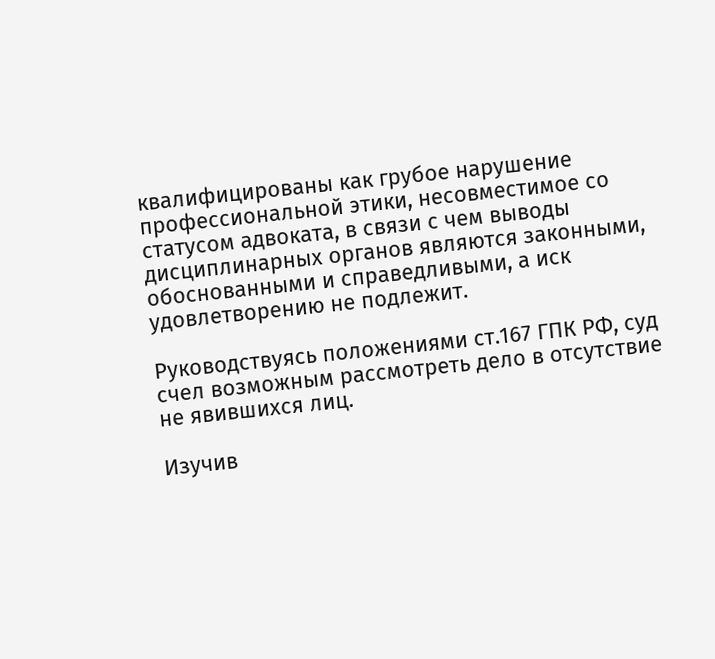квалифицированы как грубое нарушение профессиональной этики, несовместимое со статусом адвоката, в связи с чем выводы дисциплинарных органов являются законными, обоснованными и справедливыми, а иск удовлетворению не подлежит.

Руководствуясь положениями ст.167 ГПК РФ, суд счел возможным рассмотреть дело в отсутствие не явившихся лиц.

Изучив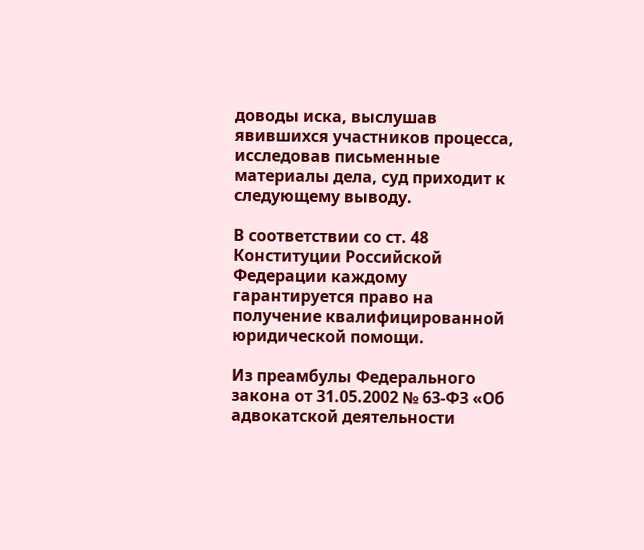доводы иска, выслушав явившихся участников процесса, исследовав письменные материалы дела, суд приходит к следующему выводу.

В соответствии со ст. 48 Конституции Российской Федерации каждому гарантируется право на получение квалифицированной юридической помощи.

Из преамбулы Федерального закона от 31.05.2002 № 63-ФЗ «Об адвокатской деятельности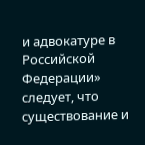и адвокатуре в Российской Федерации» следует, что существование и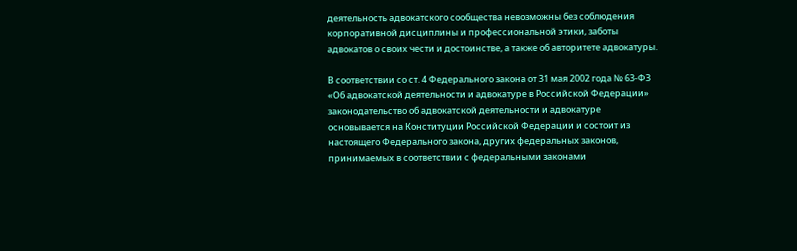деятельность адвокатского сообщества невозможны без соблюдения корпоративной дисциплины и профессиональной этики, заботы адвокатов о своих чести и достоинстве, а также об авторитете адвокатуры.

В соответствии со ст. 4 Федерального закона от 31 мая 2002 года № 63-ФЗ «Об адвокатской деятельности и адвокатуре в Российской Федерации» законодательство об адвокатской деятельности и адвокатуре основывается на Конституции Российской Федерации и состоит из настоящего Федерального закона, других федеральных законов, принимаемых в соответствии с федеральными законами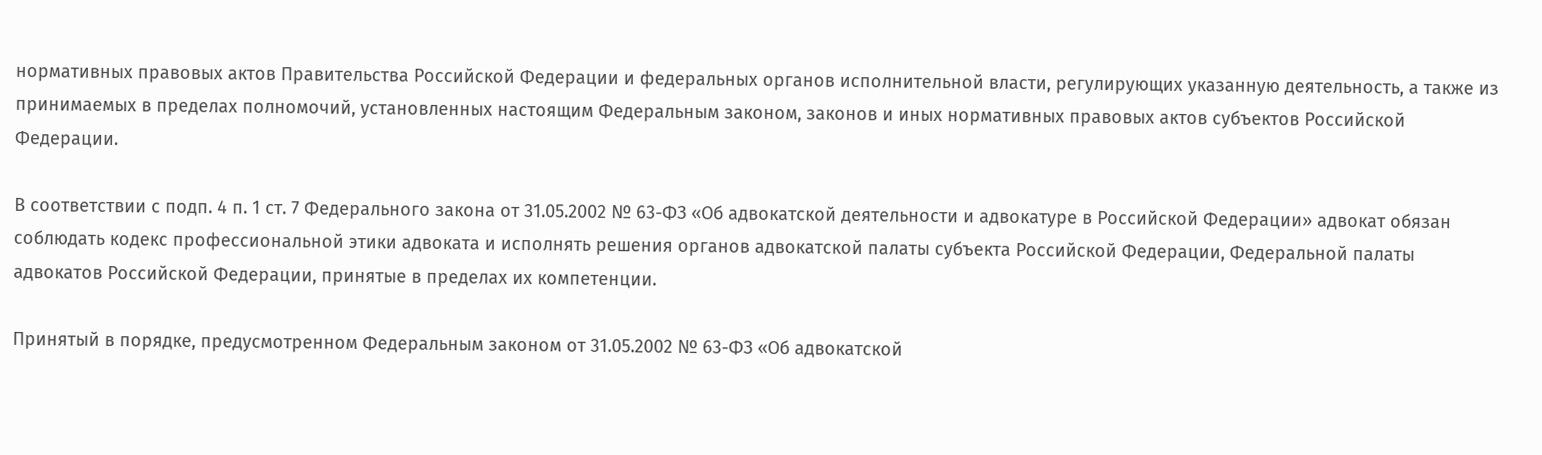нормативных правовых актов Правительства Российской Федерации и федеральных органов исполнительной власти, регулирующих указанную деятельность, а также из принимаемых в пределах полномочий, установленных настоящим Федеральным законом, законов и иных нормативных правовых актов субъектов Российской Федерации.

В соответствии с подп. 4 п. 1 ст. 7 Федерального закона от 31.05.2002 № 63-ФЗ «Об адвокатской деятельности и адвокатуре в Российской Федерации» адвокат обязан соблюдать кодекс профессиональной этики адвоката и исполнять решения органов адвокатской палаты субъекта Российской Федерации, Федеральной палаты адвокатов Российской Федерации, принятые в пределах их компетенции.

Принятый в порядке, предусмотренном Федеральным законом от 31.05.2002 № 63-ФЗ «Об адвокатской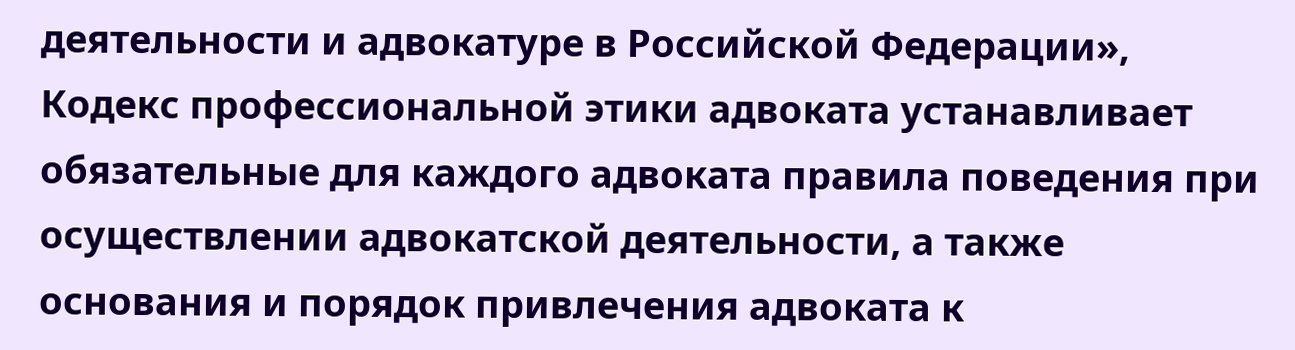деятельности и адвокатуре в Российской Федерации», Кодекс профессиональной этики адвоката устанавливает обязательные для каждого адвоката правила поведения при осуществлении адвокатской деятельности, а также основания и порядок привлечения адвоката к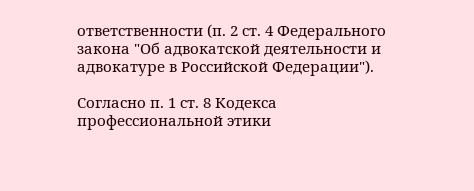ответственности (п. 2 ст. 4 Федерального закона "Об адвокатской деятельности и адвокатуре в Российской Федерации").

Согласно п. 1 ст. 8 Кодекса профессиональной этики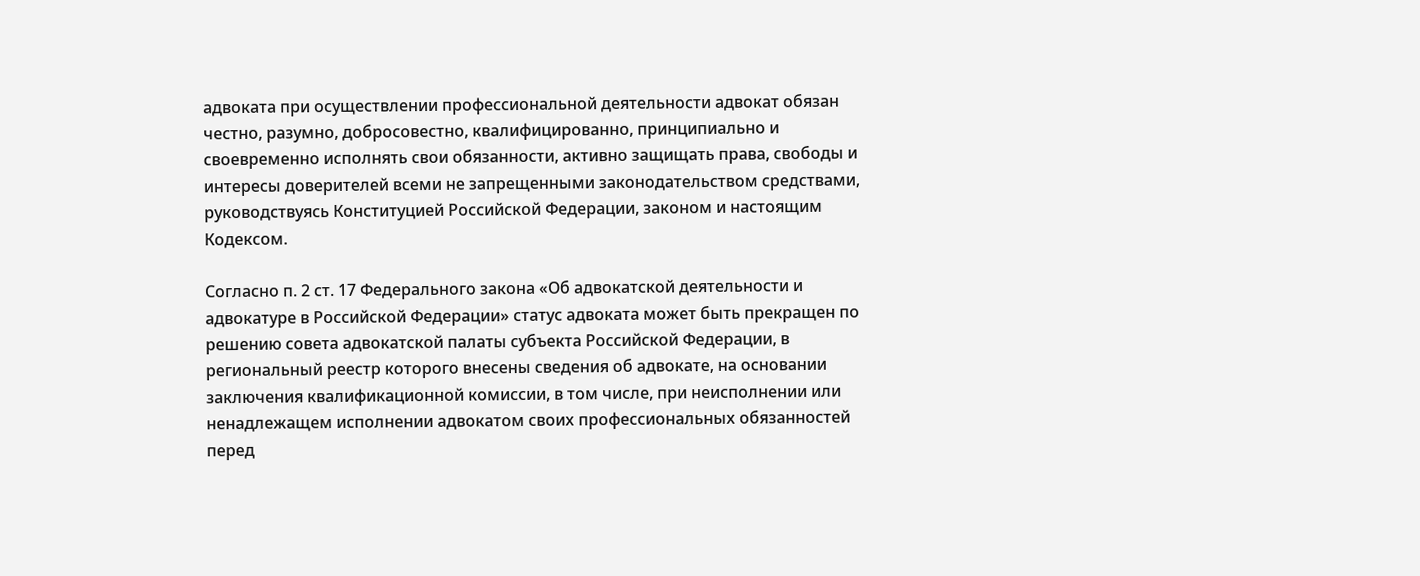адвоката при осуществлении профессиональной деятельности адвокат обязан честно, разумно, добросовестно, квалифицированно, принципиально и своевременно исполнять свои обязанности, активно защищать права, свободы и интересы доверителей всеми не запрещенными законодательством средствами, руководствуясь Конституцией Российской Федерации, законом и настоящим Кодексом.

Согласно п. 2 ст. 17 Федерального закона «Об адвокатской деятельности и адвокатуре в Российской Федерации» статус адвоката может быть прекращен по решению совета адвокатской палаты субъекта Российской Федерации, в региональный реестр которого внесены сведения об адвокате, на основании заключения квалификационной комиссии, в том числе, при неисполнении или ненадлежащем исполнении адвокатом своих профессиональных обязанностей перед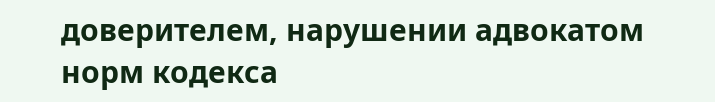доверителем, нарушении адвокатом норм кодекса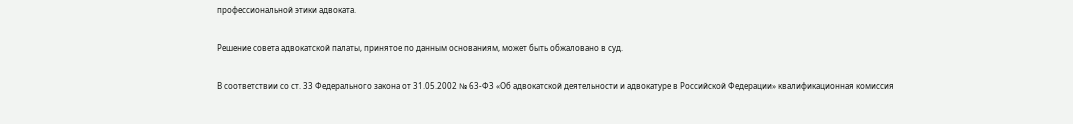профессиональной этики адвоката.

Решение совета адвокатской палаты, принятое по данным основаниям, может быть обжаловано в суд.

В соответствии со ст. 33 Федерального закона от 31.05.2002 № 63-ФЗ «Об адвокатской деятельности и адвокатуре в Российской Федерации» квалификационная комиссия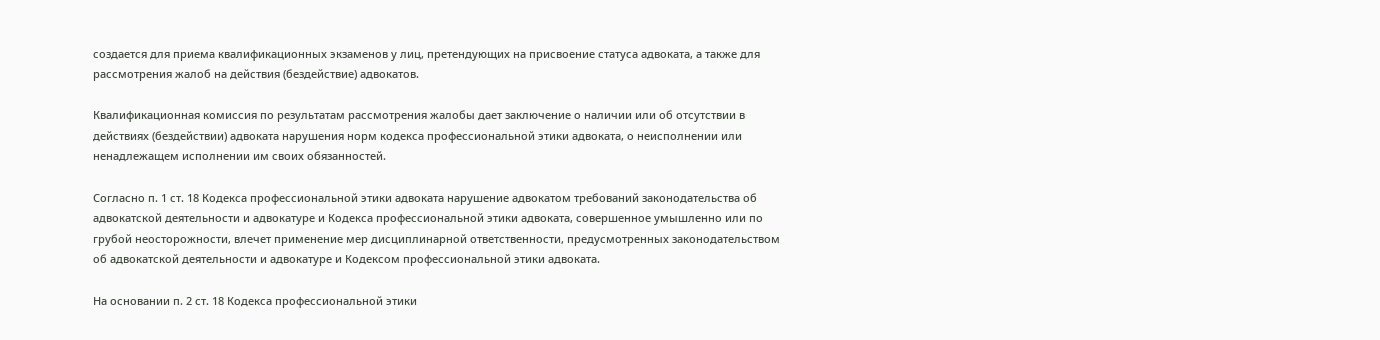создается для приема квалификационных экзаменов у лиц, претендующих на присвоение статуса адвоката, а также для рассмотрения жалоб на действия (бездействие) адвокатов.

Квалификационная комиссия по результатам рассмотрения жалобы дает заключение о наличии или об отсутствии в действиях (бездействии) адвоката нарушения норм кодекса профессиональной этики адвоката, о неисполнении или ненадлежащем исполнении им своих обязанностей.

Согласно п. 1 ст. 18 Кодекса профессиональной этики адвоката нарушение адвокатом требований законодательства об адвокатской деятельности и адвокатуре и Кодекса профессиональной этики адвоката, совершенное умышленно или по грубой неосторожности, влечет применение мер дисциплинарной ответственности, предусмотренных законодательством об адвокатской деятельности и адвокатуре и Кодексом профессиональной этики адвоката.

На основании п. 2 ст. 18 Кодекса профессиональной этики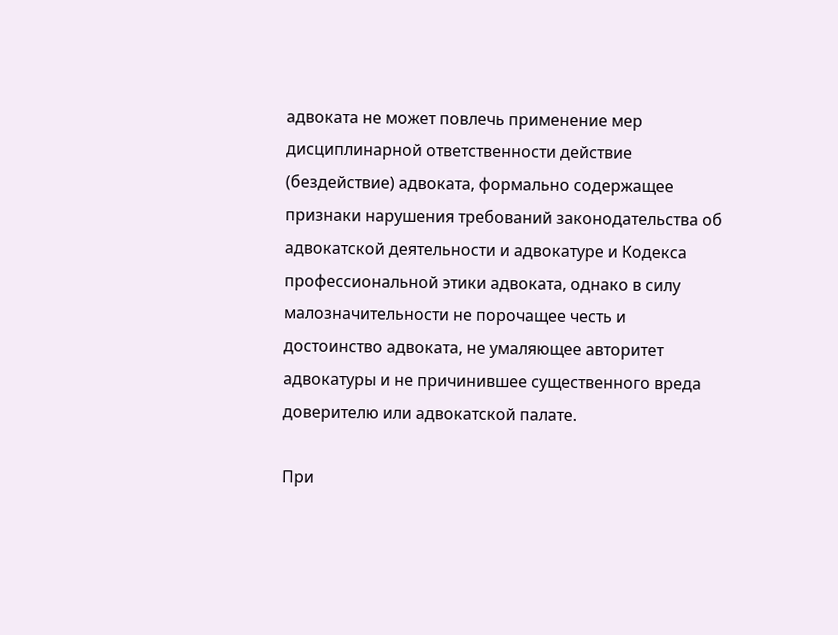адвоката не может повлечь применение мер дисциплинарной ответственности действие (бездействие) адвоката, формально содержащее признаки нарушения требований законодательства об адвокатской деятельности и адвокатуре и Кодекса профессиональной этики адвоката, однако в силу малозначительности не порочащее честь и достоинство адвоката, не умаляющее авторитет адвокатуры и не причинившее существенного вреда доверителю или адвокатской палате.

При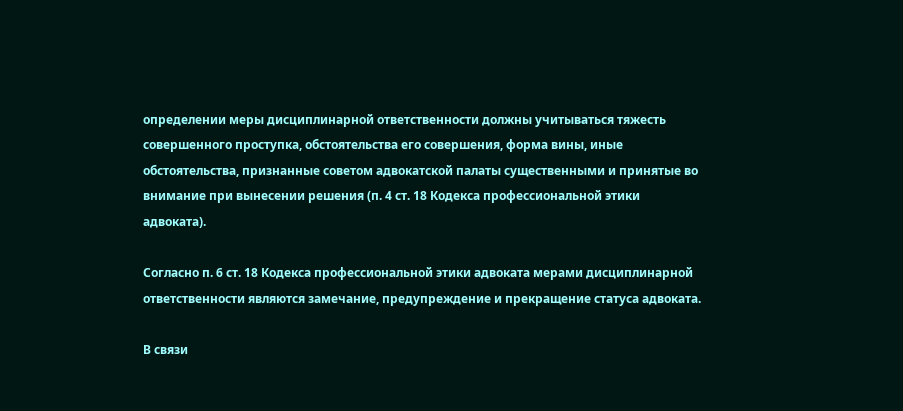определении меры дисциплинарной ответственности должны учитываться тяжесть совершенного проступка, обстоятельства его совершения, форма вины, иные обстоятельства, признанные советом адвокатской палаты существенными и принятые во внимание при вынесении решения (п. 4 ст. 18 Кодекса профессиональной этики адвоката).

Согласно п. 6 ст. 18 Кодекса профессиональной этики адвоката мерами дисциплинарной ответственности являются замечание, предупреждение и прекращение статуса адвоката.

В связи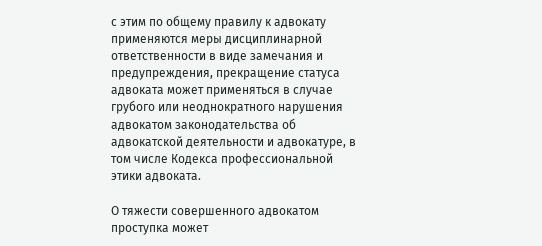с этим по общему правилу к адвокату применяются меры дисциплинарной ответственности в виде замечания и предупреждения, прекращение статуса адвоката может применяться в случае грубого или неоднократного нарушения адвокатом законодательства об адвокатской деятельности и адвокатуре, в том числе Кодекса профессиональной этики адвоката.

О тяжести совершенного адвокатом проступка может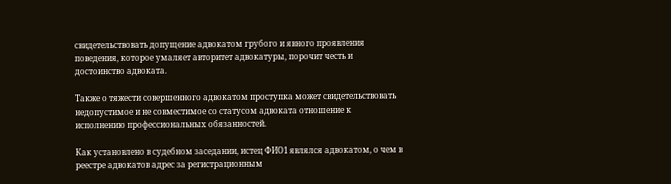свидетельствовать допущение адвокатом грубого и явного проявления поведения, которое умаляет авторитет адвокатуры, порочит честь и достоинство адвоката.

Также о тяжести совершенного адвокатом проступка может свидетельствовать недопустимое и не совместимое со статусом адвоката отношение к исполнению профессиональных обязанностей.

Как установлено в судебном заседании, истец ФИО1 являлся адвокатом, о чем в реестре адвокатов адрес за регистрационным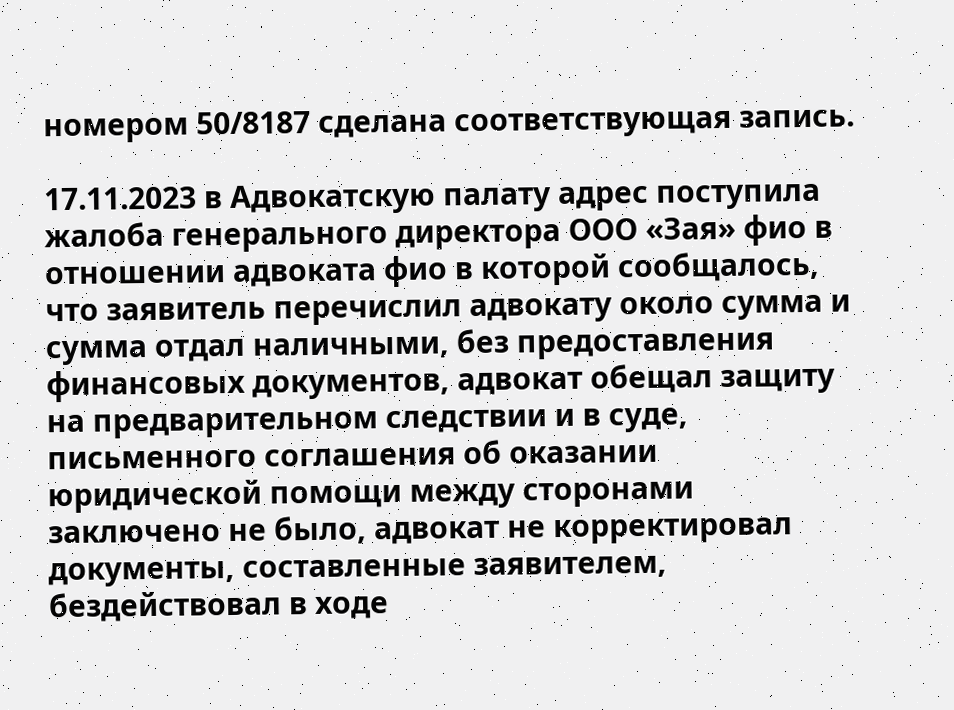номером 50/8187 сделана соответствующая запись.

17.11.2023 в Адвокатскую палату адрес поступила жалоба генерального директора ООО «Зая» фио в отношении адвоката фио в которой сообщалось, что заявитель перечислил адвокату около сумма и сумма отдал наличными, без предоставления финансовых документов, адвокат обещал защиту на предварительном следствии и в суде, письменного соглашения об оказании юридической помощи между сторонами заключено не было, адвокат не корректировал документы, составленные заявителем, бездействовал в ходе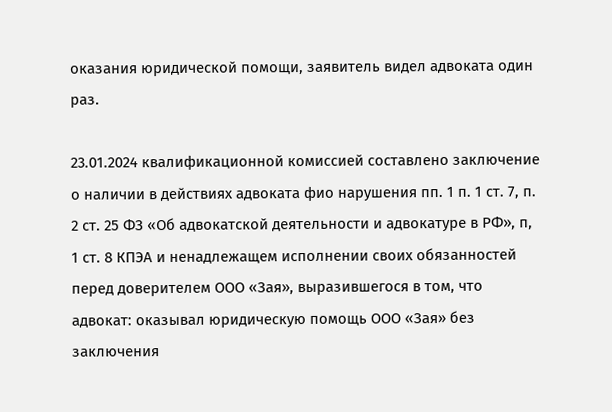оказания юридической помощи, заявитель видел адвоката один раз.

23.01.2024 квалификационной комиссией составлено заключение о наличии в действиях адвоката фио нарушения пп. 1 п. 1 ст. 7, п. 2 ст. 25 ФЗ «Об адвокатской деятельности и адвокатуре в РФ», п, 1 ст. 8 КПЭА и ненадлежащем исполнении своих обязанностей перед доверителем ООО «Зая», выразившегося в том, что адвокат: оказывал юридическую помощь ООО «Зая» без заключения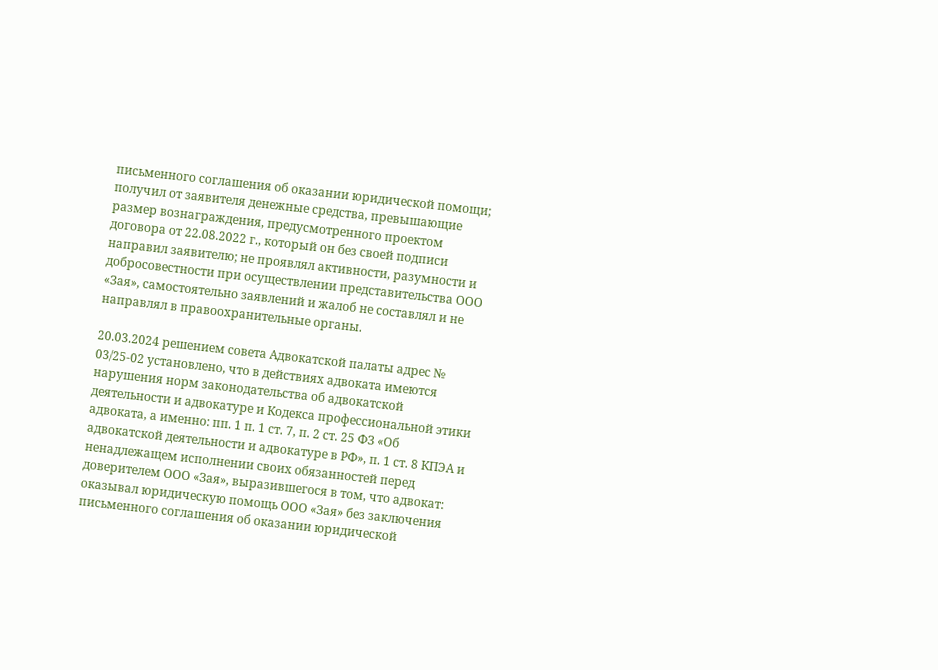письменного соглашения об оказании юридической помощи; получил от заявителя денежные средства, превышающие размер вознаграждения, предусмотренного проектом договора от 22.08.2022 г., который он без своей подписи направил заявителю; не проявлял активности, разумности и добросовестности при осуществлении представительства ООО «Зая», самостоятельно заявлений и жалоб не составлял и не направлял в правоохранительные органы.

20.03.2024 решением совета Адвокатской палаты адрес № 03/25-02 установлено, что в действиях адвоката имеются нарушения норм законодательства об адвокатской деятельности и адвокатуре и Кодекса профессиональной этики адвоката, а именно: пп. 1 п. 1 ст. 7, п. 2 ст. 25 ФЗ «Об адвокатской деятельности и адвокатуре в РФ», п. 1 ст. 8 КПЭА и ненадлежащем исполнении своих обязанностей перед доверителем ООО «Зая», выразившегося в том, что адвокат: оказывал юридическую помощь ООО «Зая» без заключения письменного соглашения об оказании юридической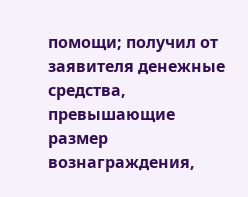помощи; получил от заявителя денежные средства, превышающие размер вознаграждения,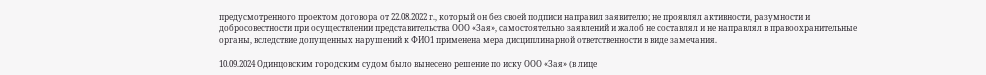предусмотренного проектом договора от 22.08.2022 г., который он без своей подписи направил заявителю; не проявлял активности, разумности и добросовестности при осуществлении представительства ООО «Зая», самостоятельно заявлений и жалоб не составлял и не направлял в правоохранительные органы, вследствие допущенных нарушений к ФИО1 применена мера дисциплинарной ответственности в виде замечания.

10.09.2024 Одинцовским городским судом было вынесено решение по иску ООО «Зая» (в лице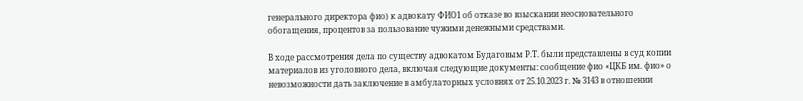генерального директора фио) к адвокату ФИО1 об отказе во взыскании неосновательного обогащения, процентов за пользование чужими денежными средствами.

В ходе рассмотрения дела по существу адвокатом Будаговым Р.Т. были представлены в суд копии материалов из уголовного дела, включая следующие документы: сообщение фио «ЦКБ им. фио» о невозможности дать заключение в амбулаторных условиях от 25.10.2023 г. № 3143 в отношении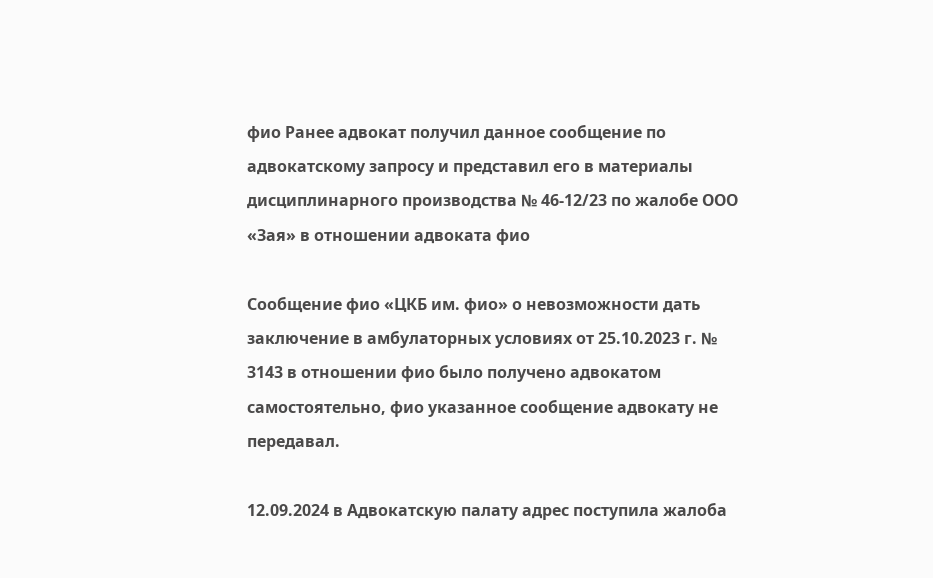фио Ранее адвокат получил данное сообщение по адвокатскому запросу и представил его в материалы дисциплинарного производства № 46-12/23 по жалобе ООО «Зая» в отношении адвоката фио

Сообщение фио «ЦКБ им. фио» о невозможности дать заключение в амбулаторных условиях от 25.10.2023 г. № 3143 в отношении фио было получено адвокатом самостоятельно, фио указанное сообщение адвокату не передавал.

12.09.2024 в Адвокатскую палату адрес поступила жалоба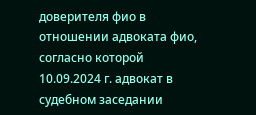доверителя фио в отношении адвоката фио, согласно которой 10.09.2024 г. адвокат в судебном заседании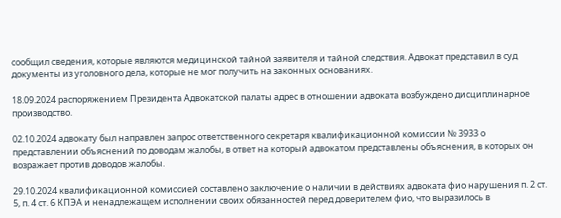сообщил сведения, которые являются медицинской тайной заявителя и тайной следствия. Адвокат представил в суд документы из уголовного дела, которые не мог получить на законных основаниях.

18.09.2024 распоряжением Президента Адвокатской палаты адрес в отношении адвоката возбуждено дисциплинарное производство.

02.10.2024 адвокату был направлен запрос ответственного секретаря квалификационной комиссии № 3933 о представлении объяснений по доводам жалобы, в ответ на который адвокатом представлены объяснения, в которых он возражает против доводов жалобы.

29.10.2024 квалификационной комиссией составлено заключение о наличии в действиях адвоката фио нарушения п. 2 ст. 5, п. 4 ст. 6 КПЭА и ненадлежащем исполнении своих обязанностей перед доверителем фио, что выразилось в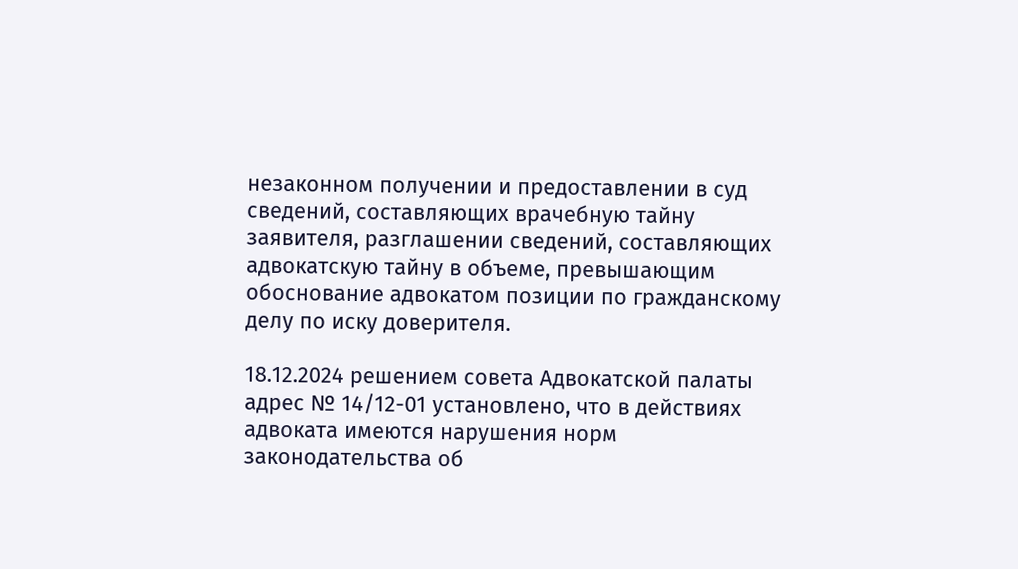незаконном получении и предоставлении в суд сведений, составляющих врачебную тайну заявителя, разглашении сведений, составляющих адвокатскую тайну в объеме, превышающим обоснование адвокатом позиции по гражданскому делу по иску доверителя.

18.12.2024 решением совета Адвокатской палаты адрес № 14/12-01 установлено, что в действиях адвоката имеются нарушения норм законодательства об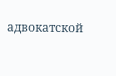адвокатской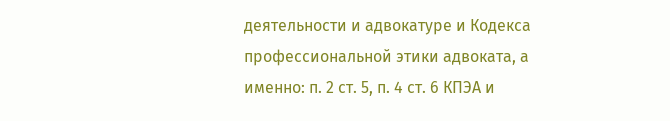деятельности и адвокатуре и Кодекса профессиональной этики адвоката, а именно: п. 2 ст. 5, п. 4 ст. 6 КПЭА и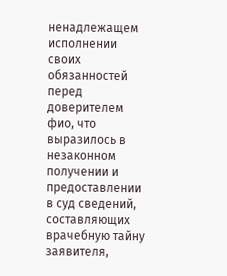ненадлежащем исполнении своих обязанностей перед доверителем фио, что выразилось в незаконном получении и предоставлении в суд сведений, составляющих врачебную тайну заявителя,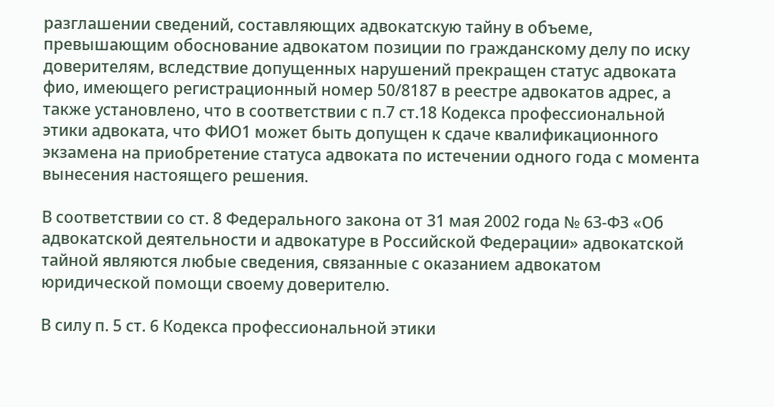разглашении сведений, составляющих адвокатскую тайну в объеме, превышающим обоснование адвокатом позиции по гражданскому делу по иску доверителям, вследствие допущенных нарушений прекращен статус адвоката фио, имеющего регистрационный номер 50/8187 в реестре адвокатов адрес, а также установлено, что в соответствии с п.7 ст.18 Кодекса профессиональной этики адвоката, что ФИО1 может быть допущен к сдаче квалификационного экзамена на приобретение статуса адвоката по истечении одного года с момента вынесения настоящего решения.

В соответствии со ст. 8 Федерального закона от 31 мая 2002 года № 63-ФЗ «Об адвокатской деятельности и адвокатуре в Российской Федерации» адвокатской тайной являются любые сведения, связанные с оказанием адвокатом юридической помощи своему доверителю.

В силу п. 5 ст. 6 Кодекса профессиональной этики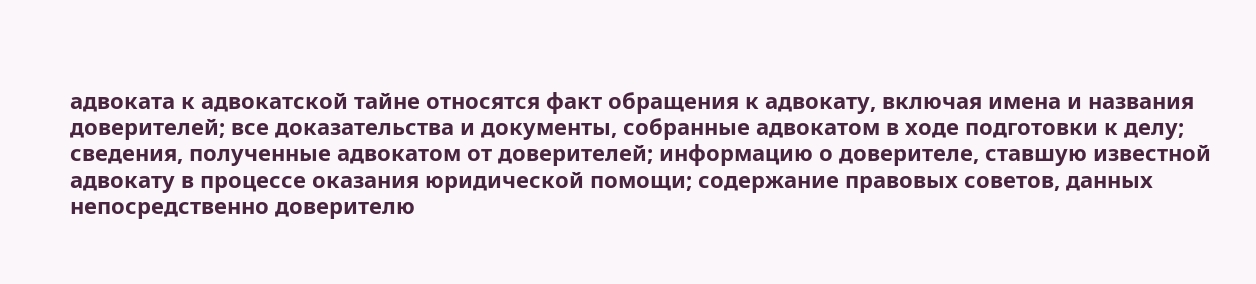адвоката к адвокатской тайне относятся факт обращения к адвокату, включая имена и названия доверителей; все доказательства и документы, собранные адвокатом в ходе подготовки к делу; сведения, полученные адвокатом от доверителей; информацию о доверителе, ставшую известной адвокату в процессе оказания юридической помощи; содержание правовых советов, данных непосредственно доверителю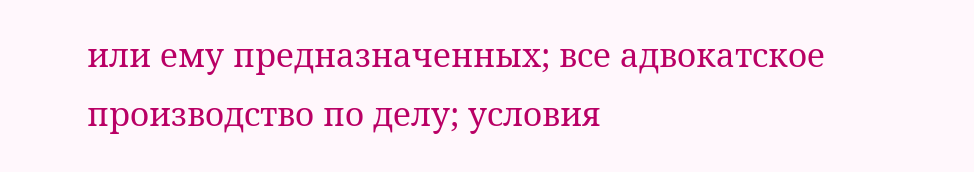или ему предназначенных; все адвокатское производство по делу; условия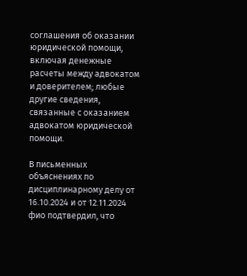соглашения об оказании юридической помощи, включая денежные расчеты между адвокатом и доверителем; любые другие сведения, связанные с оказанием адвокатом юридической помощи.

В письменных объяснениях по дисциплинарному делу от 16.10.2024 и от 12.11.2024 фио подтвердил, что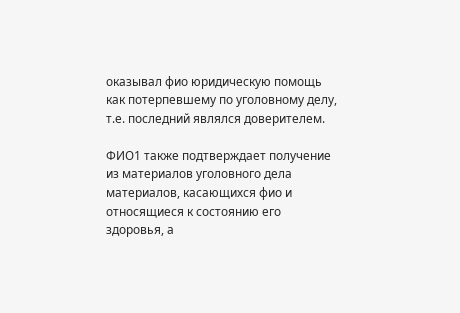оказывал фио юридическую помощь как потерпевшему по уголовному делу, т.е. последний являлся доверителем.

ФИО1 также подтверждает получение из материалов уголовного дела материалов, касающихся фио и относящиеся к состоянию его здоровья, а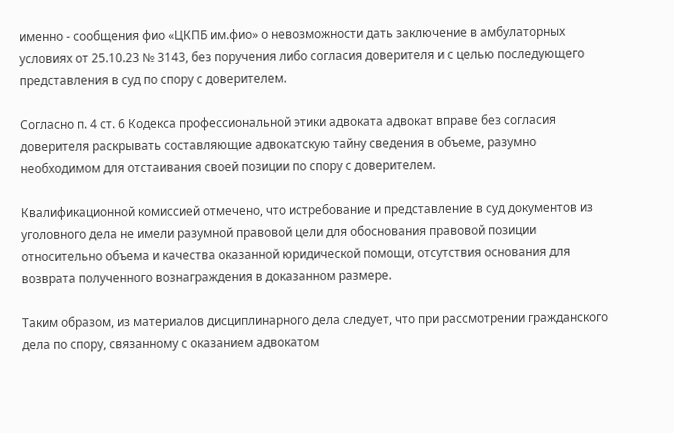именно - сообщения фио «ЦКПБ им.фио» о невозможности дать заключение в амбулаторных условиях от 25.10.23 № 3143, без поручения либо согласия доверителя и с целью последующего представления в суд по спору с доверителем.

Согласно п. 4 ст. 6 Кодекса профессиональной этики адвоката адвокат вправе без согласия доверителя раскрывать составляющие адвокатскую тайну сведения в объеме, разумно необходимом для отстаивания своей позиции по спору с доверителем.

Квалификационной комиссией отмечено, что истребование и представление в суд документов из уголовного дела не имели разумной правовой цели для обоснования правовой позиции относительно объема и качества оказанной юридической помощи, отсутствия основания для возврата полученного вознаграждения в доказанном размере.

Таким образом, из материалов дисциплинарного дела следует, что при рассмотрении гражданского дела по спору, связанному с оказанием адвокатом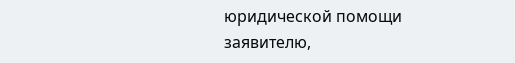юридической помощи заявителю,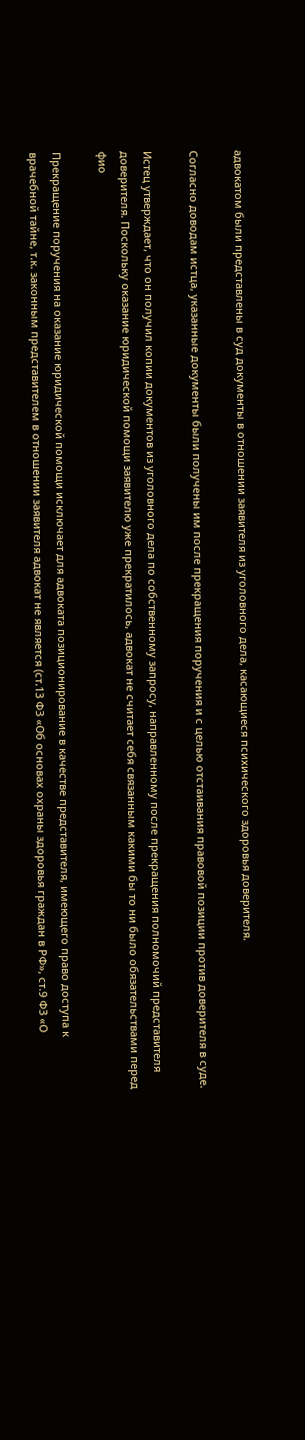адвокатом были представлены в суд документы в отношении заявителя из уголовного дела, касающиеся психического здоровья доверителя.

Согласно доводам истца, указанные документы были получены им после прекращения поручения и с целью отстаивания правовой позиции против доверителя в суде.

Истец утверждает, что он получил копии документов из уголовного дела по собственному запросу, направленному после прекращения полномочий представителя доверителя. Поскольку оказание юридической помощи заявителю уже прекратилось, адвокат не считает себя связанным какими бы то ни было обязательствами перед фио

Прекращение поручения на оказание юридической помощи исключает для адвоката позиционирование в качестве представителя, имеющего право доступа к врачебной тайне, т.к. законным представителем в отношении заявителя адвокат не является (ст.13 ФЗ «Об основах охраны здоровья граждан в РФ», ст.9 ФЗ «О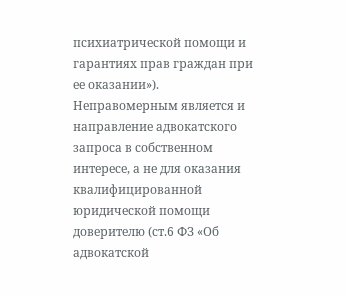психиатрической помощи и гарантиях прав граждан при ее оказании»). Неправомерным является и направление адвокатского запроса в собственном интересе, а не для оказания квалифицированной юридической помощи доверителю (ст.6 ФЗ «Об адвокатской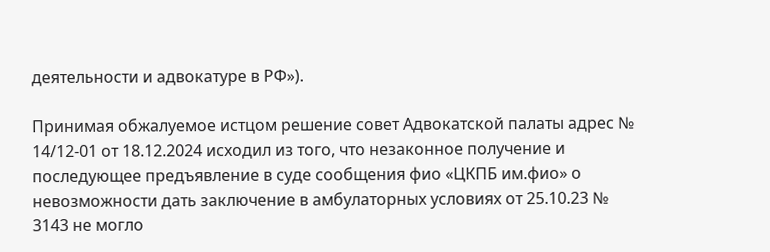деятельности и адвокатуре в РФ»).

Принимая обжалуемое истцом решение совет Адвокатской палаты адрес № 14/12-01 от 18.12.2024 исходил из того, что незаконное получение и последующее предъявление в суде сообщения фио «ЦКПБ им.фио» о невозможности дать заключение в амбулаторных условиях от 25.10.23 № 3143 не могло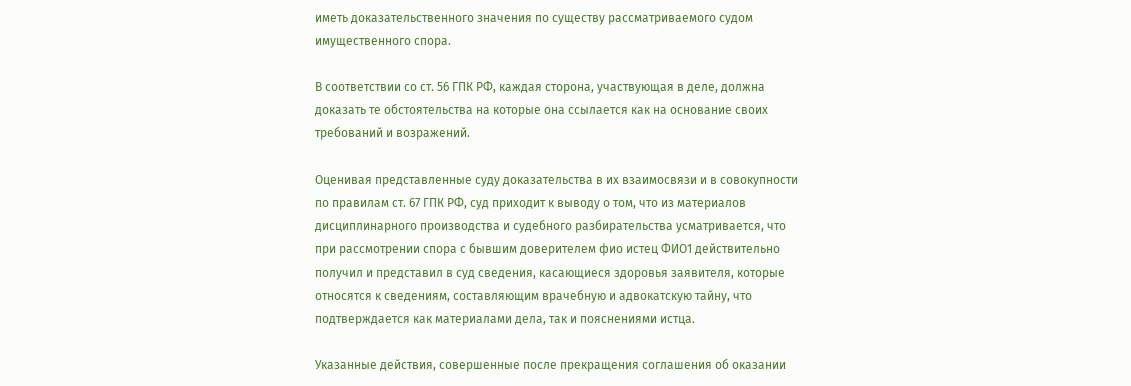иметь доказательственного значения по существу рассматриваемого судом имущественного спора.

В соответствии со ст. 56 ГПК РФ, каждая сторона, участвующая в деле, должна доказать те обстоятельства на которые она ссылается как на основание своих требований и возражений.

Оценивая представленные суду доказательства в их взаимосвязи и в совокупности по правилам ст. 67 ГПК РФ, суд приходит к выводу о том, что из материалов дисциплинарного производства и судебного разбирательства усматривается, что при рассмотрении спора с бывшим доверителем фио истец ФИО1 действительно получил и представил в суд сведения, касающиеся здоровья заявителя, которые относятся к сведениям, составляющим врачебную и адвокатскую тайну, что подтверждается как материалами дела, так и пояснениями истца.

Указанные действия, совершенные после прекращения соглашения об оказании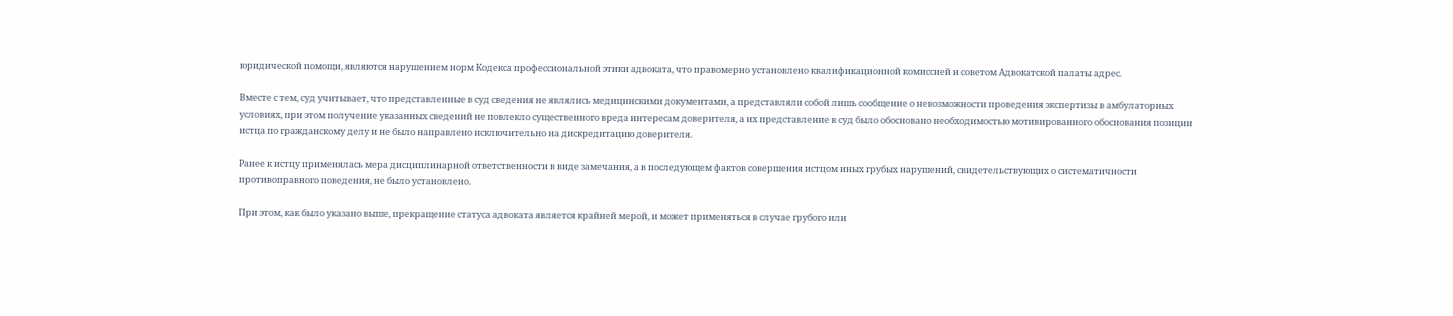юридической помощи, являются нарушением норм Кодекса профессиональной этики адвоката, что правомерно установлено квалификационной комиссией и советом Адвокатской палаты адрес.

Вместе с тем, суд учитывает, что представленные в суд сведения не являлись медицинскими документами, а представляли собой лишь сообщение о невозможности проведения экспертизы в амбулаторных условиях, при этом получение указанных сведений не повлекло существенного вреда интересам доверителя, а их представление в суд было обосновано необходимостью мотивированного обоснования позиции истца по гражданскому делу и не было направлено исключительно на дискредитацию доверителя.

Ранее к истцу применялась мера дисциплинарной ответственности в виде замечания, а в последующем фактов совершения истцом иных грубых нарушений, свидетельствующих о систематичности противоправного поведения, не было установлено.

При этом, как было указано выше, прекращение статуса адвоката является крайней мерой, и может применяться в случае грубого или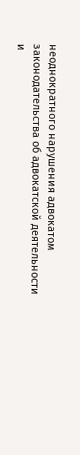неоднократного нарушения адвокатом законодательства об адвокатской деятельности и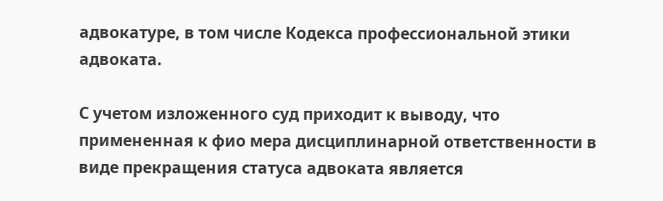адвокатуре, в том числе Кодекса профессиональной этики адвоката.

С учетом изложенного суд приходит к выводу, что примененная к фио мера дисциплинарной ответственности в виде прекращения статуса адвоката является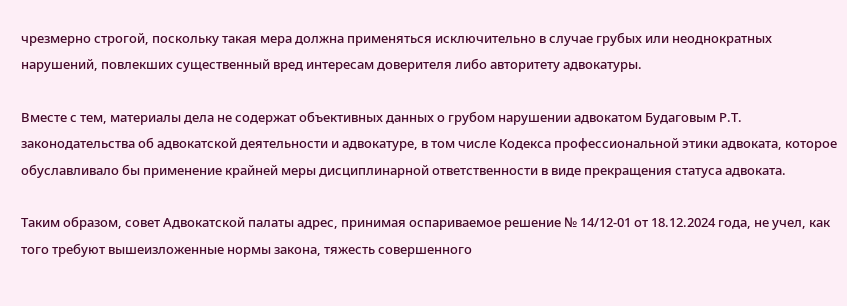чрезмерно строгой, поскольку такая мера должна применяться исключительно в случае грубых или неоднократных нарушений, повлекших существенный вред интересам доверителя либо авторитету адвокатуры.

Вместе с тем, материалы дела не содержат объективных данных о грубом нарушении адвокатом Будаговым Р.Т. законодательства об адвокатской деятельности и адвокатуре, в том числе Кодекса профессиональной этики адвоката, которое обуславливало бы применение крайней меры дисциплинарной ответственности в виде прекращения статуса адвоката.

Таким образом, совет Адвокатской палаты адрес, принимая оспариваемое решение № 14/12-01 от 18.12.2024 года, не учел, как того требуют вышеизложенные нормы закона, тяжесть совершенного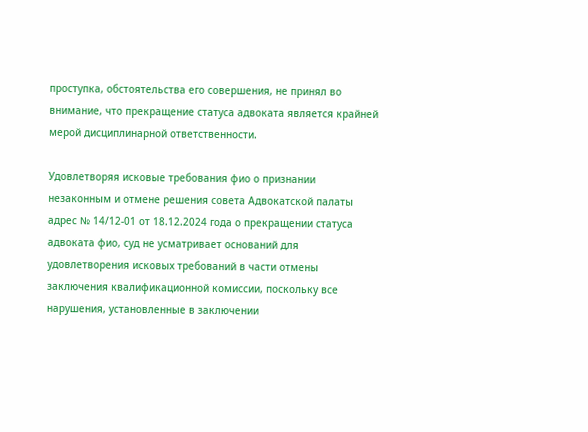проступка, обстоятельства его совершения, не принял во внимание, что прекращение статуса адвоката является крайней мерой дисциплинарной ответственности.

Удовлетворяя исковые требования фио о признании незаконным и отмене решения совета Адвокатской палаты адрес № 14/12-01 от 18.12.2024 года о прекращении статуса адвоката фио, суд не усматривает оснований для удовлетворения исковых требований в части отмены заключения квалификационной комиссии, поскольку все нарушения, установленные в заключении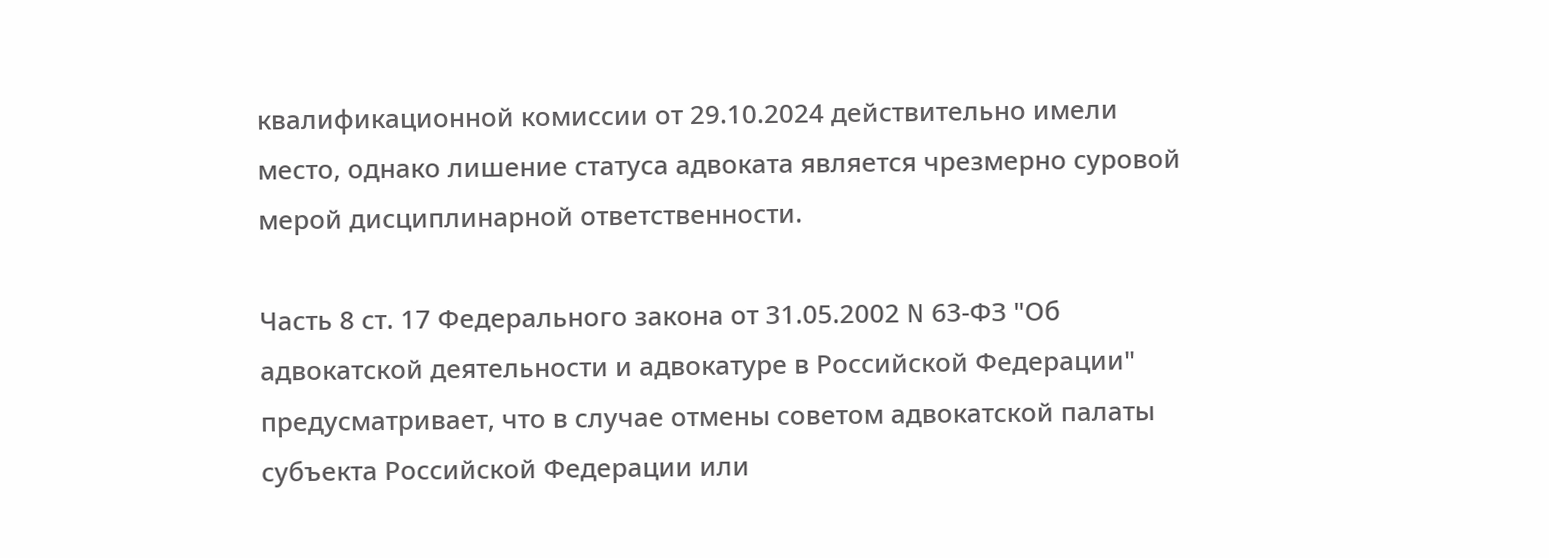квалификационной комиссии от 29.10.2024 действительно имели место, однако лишение статуса адвоката является чрезмерно суровой мерой дисциплинарной ответственности.

Часть 8 ст. 17 Федерального закона от 31.05.2002 N 63-ФЗ "Об адвокатской деятельности и адвокатуре в Российской Федерации" предусматривает, что в случае отмены советом адвокатской палаты субъекта Российской Федерации или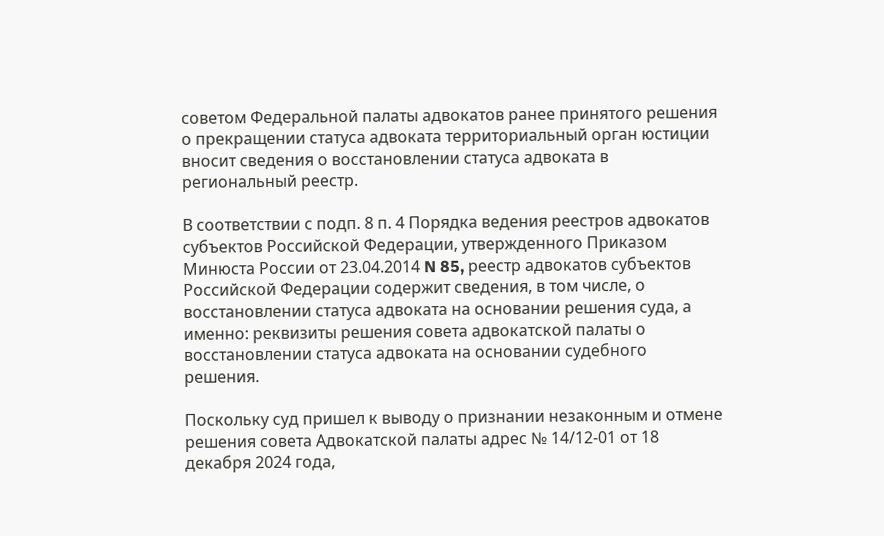советом Федеральной палаты адвокатов ранее принятого решения о прекращении статуса адвоката территориальный орган юстиции вносит сведения о восстановлении статуса адвоката в региональный реестр.

В соответствии с подп. 8 п. 4 Порядка ведения реестров адвокатов субъектов Российской Федерации, утвержденного Приказом Минюста России от 23.04.2014 N 85, реестр адвокатов субъектов Российской Федерации содержит сведения, в том числе, о восстановлении статуса адвоката на основании решения суда, а именно: реквизиты решения совета адвокатской палаты о восстановлении статуса адвоката на основании судебного решения.

Поскольку суд пришел к выводу о признании незаконным и отмене решения совета Адвокатской палаты адрес № 14/12-01 от 18 декабря 2024 года,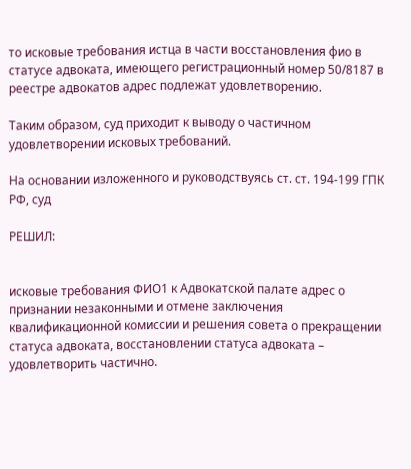то исковые требования истца в части восстановления фио в статусе адвоката, имеющего регистрационный номер 50/8187 в реестре адвокатов адрес подлежат удовлетворению.

Таким образом, суд приходит к выводу о частичном удовлетворении исковых требований.

На основании изложенного и руководствуясь ст. ст. 194-199 ГПК РФ, суд

РЕШИЛ:


исковые требования ФИО1 к Адвокатской палате адрес о признании незаконными и отмене заключения квалификационной комиссии и решения совета о прекращении статуса адвоката, восстановлении статуса адвоката – удовлетворить частично.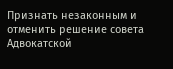Признать незаконным и отменить решение совета Адвокатской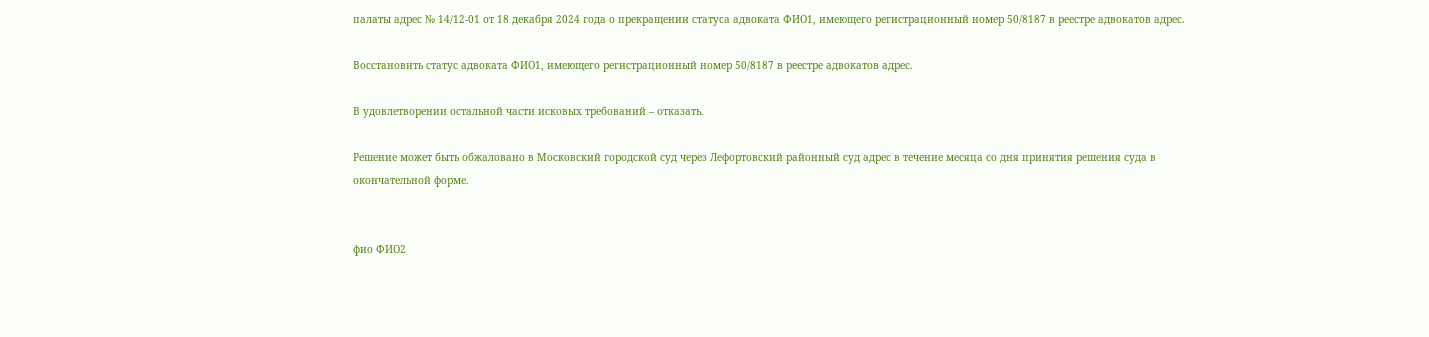палаты адрес № 14/12-01 от 18 декабря 2024 года о прекращении статуса адвоката ФИО1, имеющего регистрационный номер 50/8187 в реестре адвокатов адрес.

Восстановить статус адвоката ФИО1, имеющего регистрационный номер 50/8187 в реестре адвокатов адрес.

В удовлетворении остальной части исковых требований – отказать.

Решение может быть обжаловано в Московский городской суд через Лефортовский районный суд адрес в течение месяца со дня принятия решения суда в окончательной форме.


фио ФИО2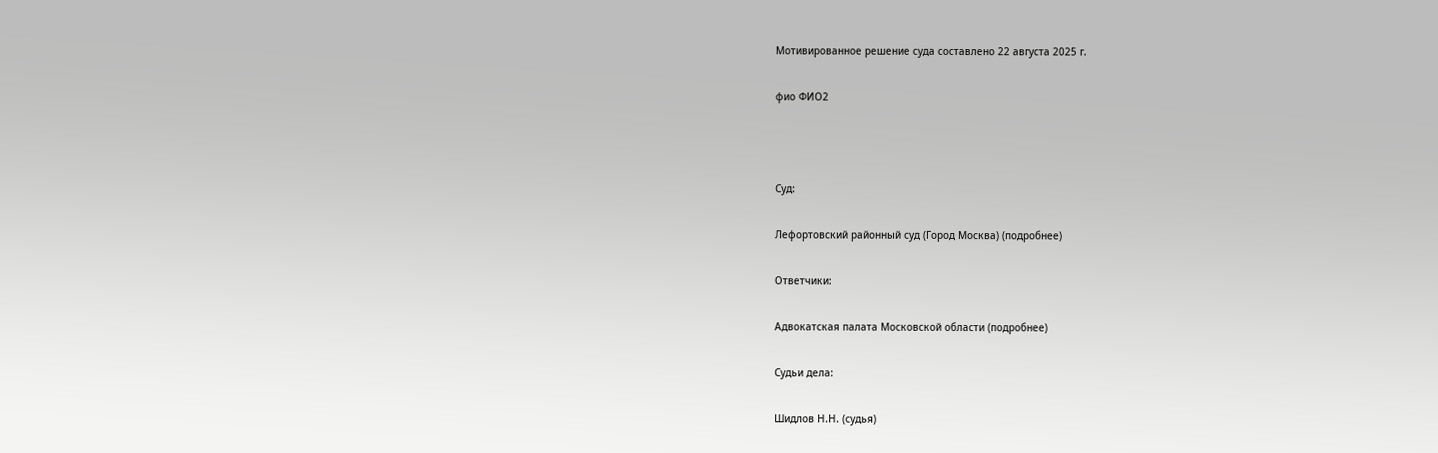Мотивированное решение суда составлено 22 августа 2025 г.

фио ФИО2



Суд:

Лефортовский районный суд (Город Москва) (подробнее)

Ответчики:

Адвокатская палата Московской области (подробнее)

Судьи дела:

Шидлов Н.Н. (судья)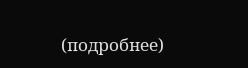(подробнее)